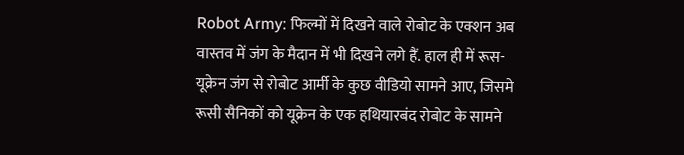Robot Army: फिल्मों में दिखने वाले रोबोट के एक्शन अब वास्तव में जंग के मैदान में भी दिखने लगे हैं. हाल ही में रूस-यूक्रेन जंग से रोबोट आर्मी के कुछ वीडियो सामने आए, जिसमे रूसी सैनिकों को यूक्रेन के एक हथियारबंद रोबोट के सामने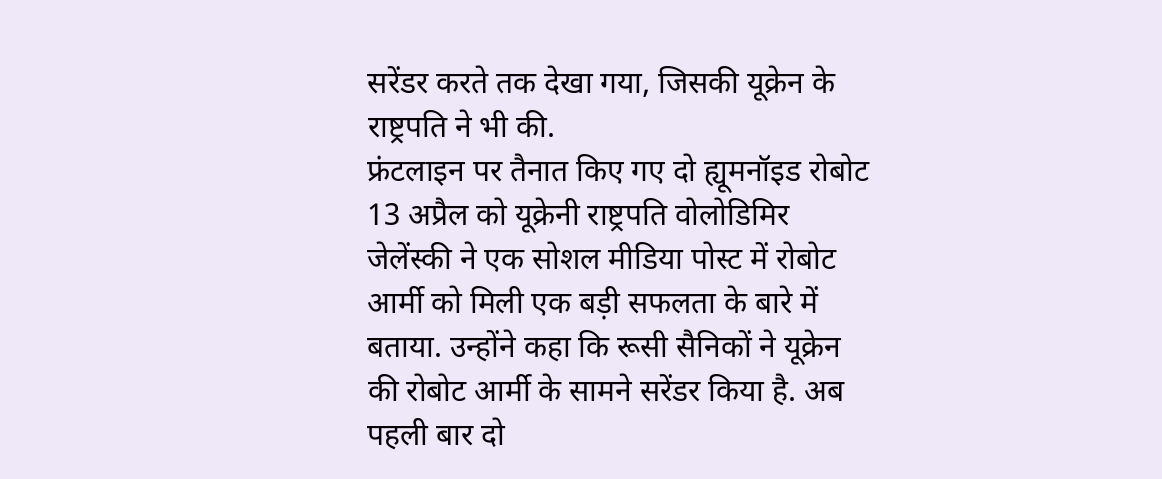सरेंडर करते तक देखा गया, जिसकी यूक्रेन के राष्ट्रपति ने भी की.
फ्रंटलाइन पर तैनात किए गए दो ह्यूमनॉइड रोबोट
13 अप्रैल को यूक्रेनी राष्ट्रपति वोलोडिमिर जेलेंस्की ने एक सोशल मीडिया पोस्ट में रोबोट आर्मी को मिली एक बड़ी सफलता के बारे में बताया. उन्होंने कहा कि रूसी सैनिकों ने यूक्रेन की रोबोट आर्मी के सामने सरेंडर किया है. अब पहली बार दो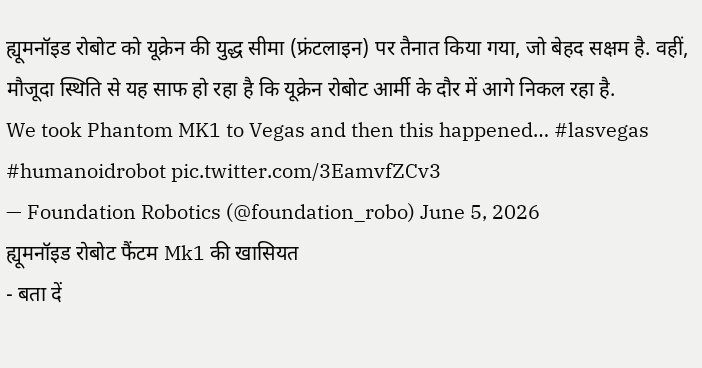ह्यूमनॉइड रोबोट को यूक्रेन की युद्ध सीमा (फ्रंटलाइन) पर तैनात किया गया, जो बेहद सक्षम है. वहीं, मौजूदा स्थिति से यह साफ हो रहा है कि यूक्रेन रोबोट आर्मी के दौर में आगे निकल रहा है.
We took Phantom MK1 to Vegas and then this happened… #lasvegas #humanoidrobot pic.twitter.com/3EamvfZCv3
— Foundation Robotics (@foundation_robo) June 5, 2026
ह्यूमनॉइड रोबोट फैंटम Mk1 की खासियत
- बता दें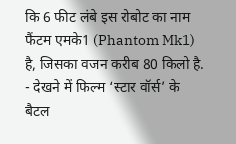कि 6 फीट लंबे इस रोबोट का नाम फैंटम एमके1 (Phantom Mk1) है, जिसका वजन करीब 80 किलो है.
- देखने में फिल्म ‘स्टार वॉर्स’ के बैटल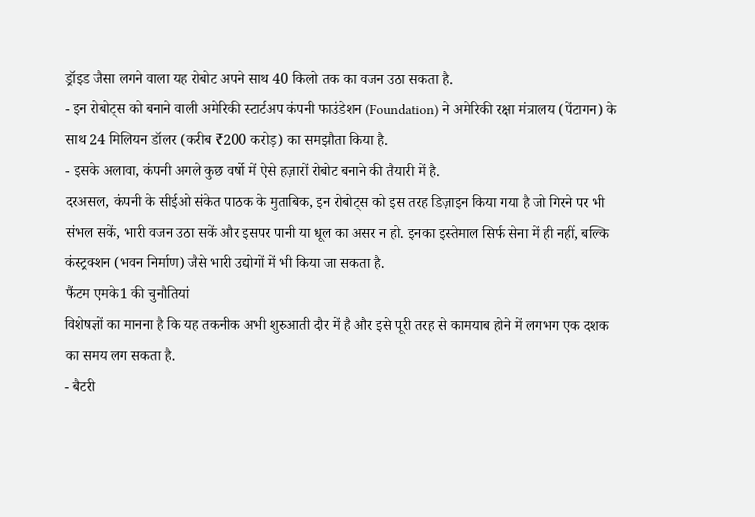ड्रॉइड जैसा लगने वाला यह रोबोट अपने साथ 40 किलो तक का वजन उठा सकता है.
- इन रोबोट्स को बनाने वाली अमेरिकी स्टार्टअप कंपनी फाउंडेशन (Foundation) ने अमेरिकी रक्षा मंत्रालय (पेंटागन) के साथ 24 मिलियन डॉलर (करीब ₹200 करोड़) का समझौता किया है.
- इसके अलावा, कंपनी अगले कुछ वर्षो में ऐसे हज़ारों रोबोट बनाने की तैयारी में है.
दरअसल, कंपनी के सीईओ संकेत पाठक के मुताबिक, इन रोबोट्स को इस तरह डिज़ाइन किया गया है जो गिरने पर भी संभल सकें, भारी वजन उठा सकें और इसपर पानी या धूल का असर न हो. इनका इस्तेमाल सिर्फ सेना में ही नहीं, बल्कि कंस्ट्रक्शन (भवन निर्माण) जैसे भारी उद्योगों में भी किया जा सकता है.
फैंटम एमके1 की चुनौतियां
विशेषज्ञों का मानना है कि यह तकनीक अभी शुरुआती दौर में है और इसे पूरी तरह से कामयाब होने में लगभग एक दशक का समय लग सकता है.
- बैटरी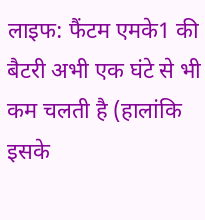लाइफ: फैंटम एमके1 की बैटरी अभी एक घंटे से भी कम चलती है (हालांकि इसके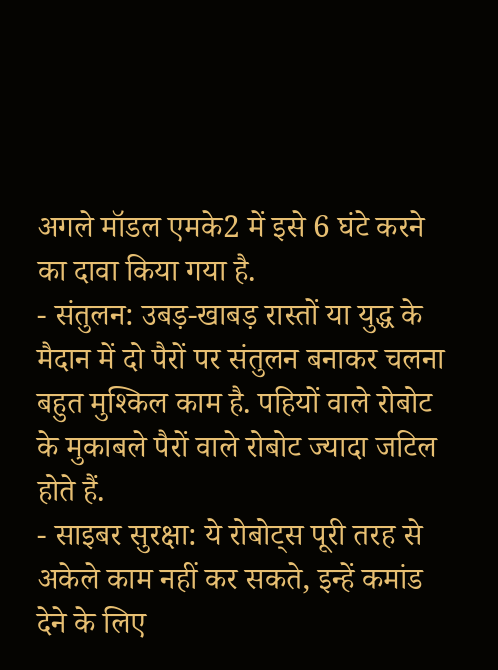अगले मॉडल एमके2 में इसे 6 घंटे करने का दावा किया गया है.
- संतुलन: उबड़-खाबड़ रास्तों या युद्ध के मैदान में दो पैरों पर संतुलन बनाकर चलना बहुत मुश्किल काम है. पहियों वाले रोबोट के मुकाबले पैरों वाले रोबोट ज्यादा जटिल होते हैं.
- साइबर सुरक्षा: ये रोबोट्स पूरी तरह से अकेले काम नहीं कर सकते, इन्हें कमांड देने के लिए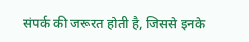संपर्क की जरूरत होती है, जिससे इनके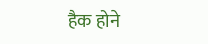हैक होने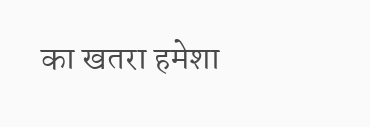का खतरा हमेशा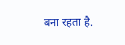बना रहता है.